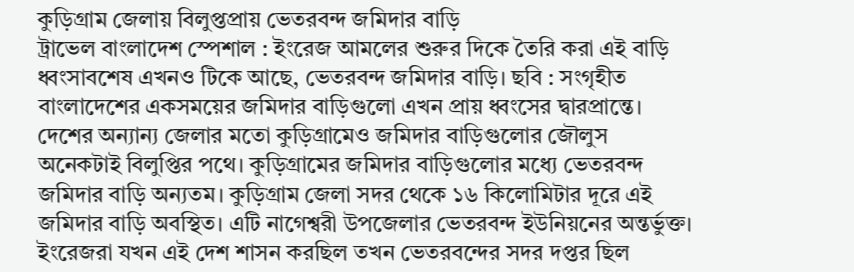কুড়িগ্রাম জেলায় বিলুপ্তপ্রায় ভেতরবন্দ জমিদার বাড়ি
ট্রাভেল বাংলাদেশ স্পেশাল : ইংরেজ আমলের শুরুর দিকে তৈরি করা এই বাড়ি
ধ্বংসাবশেষ এখনও টিকে আছে, ভেতরবন্দ জমিদার বাড়ি। ছবি : সংগৃহীত
বাংলাদেশের একসময়ের জমিদার বাড়িগুলো এখন প্রায় ধ্বংসের দ্বারপ্রান্তে। দেশের অন্যান্য জেলার মতো কুড়িগ্রামেও জমিদার বাড়িগুলোর জৌলুস অনেকটাই বিলুপ্তির পথে। কুড়িগ্রামের জমিদার বাড়িগুলোর মধ্যে ভেতরবন্দ জমিদার বাড়ি অন্যতম। কুড়িগ্রাম জেলা সদর থেকে ১৬ কিলোমিটার দূরে এই জমিদার বাড়ি অবস্থিত। এটি নাগেশ্বরী উপজেলার ভেতরবন্দ ইউনিয়নের অন্তর্ভুক্ত। ইংরেজরা যখন এই দেশ শাসন করছিল তখন ভেতরবন্দের সদর দপ্তর ছিল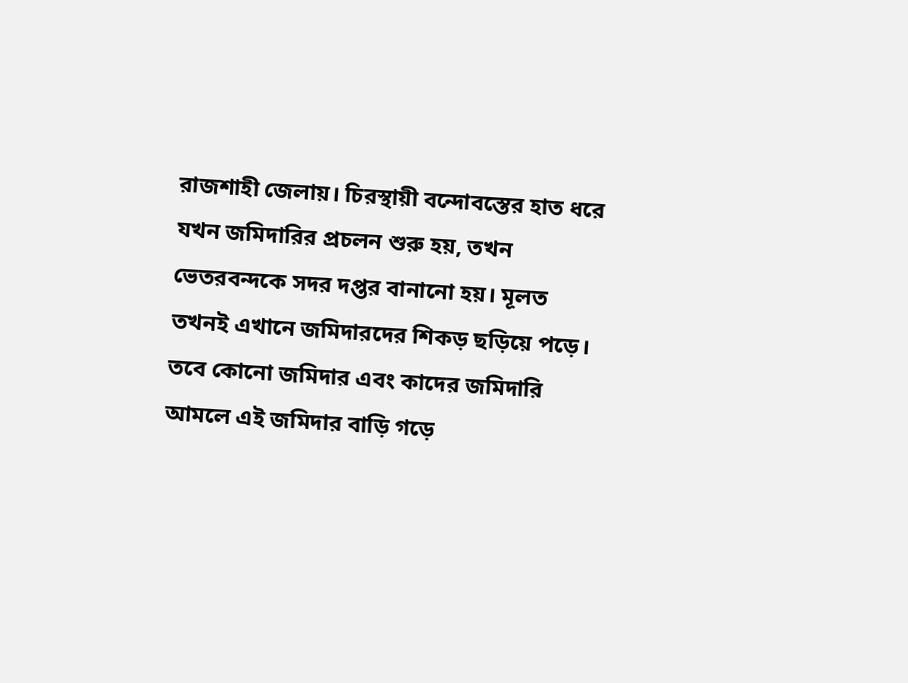রাজশাহী জেলায়। চিরস্থায়ী বন্দোবস্তের হাত ধরে যখন জমিদারির প্রচলন শুরু হয়, তখন ভেতরবন্দকে সদর দপ্তর বানানো হয়। মূলত তখনই এখানে জমিদারদের শিকড় ছড়িয়ে পড়ে। তবে কোনো জমিদার এবং কাদের জমিদারি আমলে এই জমিদার বাড়ি গড়ে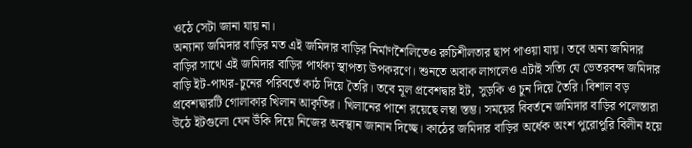ওঠে সেটা জানা যায় না।
অন্যান্য জমিদার বাড়ির মত এই জমিদার বাড়ির নির্মাণশৈলিতেও রুচিশীলতার ছাপ পাওয়া যায়। তবে অন্য জমিদার বাড়ির সাথে এই জমিদার বাড়ির পার্থক্য স্থাপত্য উপকরণে। শুনতে অবাক লাগলেও এটাই সত্যি যে ভেতরবন্দ জমিদার বাড়ি ইট-পাথর-চুনের পরিবর্তে কাঠ দিয়ে তৈরি। তবে মূল প্রবেশদ্বার ইট, সুড়কি ও চুন দিয়ে তৈরি। বিশাল বড় প্রবেশদ্বারটি গোলাকার খিলান আকৃতির। খিলানের পাশে রয়েছে লম্বা স্তম্ভ। সময়ের বিবর্তনে জমিদার বাড়ির পলেস্তারা উঠে ইটগুলো যেন উঁকি দিয়ে নিজের অবস্থান জানান দিচ্ছে। কাঠের জমিদার বাড়ির অর্ধেক অংশ পুরোপুরি বিলীন হয়ে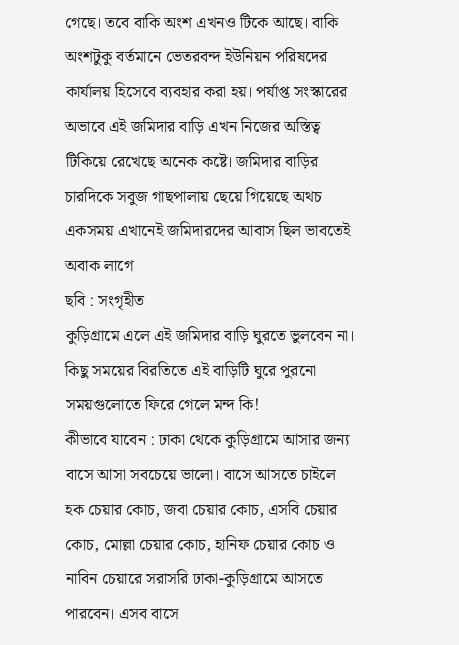গেছে। তবে বাকি অংশ এখনও টিকে আছে। বাকি অংশটুকু বর্তমানে ভেতরবন্দ ইউনিয়ন পরিষদের কার্যালয় হিসেবে ব্যবহার করা হয়। পর্যাপ্ত সংস্কারের অভাবে এই জমিদার বাড়ি এখন নিজের অস্তিত্ব টিকিয়ে রেখেছে অনেক কষ্টে। জমিদার বাড়ির চারদিকে সবুজ গাছপালায় ছেয়ে গিয়েছে অথচ একসময় এখানেই জমিদারদের আবাস ছিল ভাবতেই অবাক লাগে
ছবি : সংগৃহীত
কুড়িগ্রামে এলে এই জমিদার বাড়ি ঘুরতে ভুলবেন না। কিছু সময়ের বিরতিতে এই বাড়িটি ঘুরে পুরনো সময়গুলোতে ফিরে গেলে মন্দ কি!
কীভাবে যাবেন : ঢাকা থেকে কুড়িগ্রামে আসার জন্য বাসে আসা সবচেয়ে ভালো। বাসে আসতে চাইলে হক চেয়ার কোচ, জবা চেয়ার কোচ, এসবি চেয়ার কোচ, মোল্লা চেয়ার কোচ, হানিফ চেয়ার কোচ ও নাবিন চেয়ারে সরাসরি ঢাকা-কুড়িগ্রামে আসতে পারবেন। এসব বাসে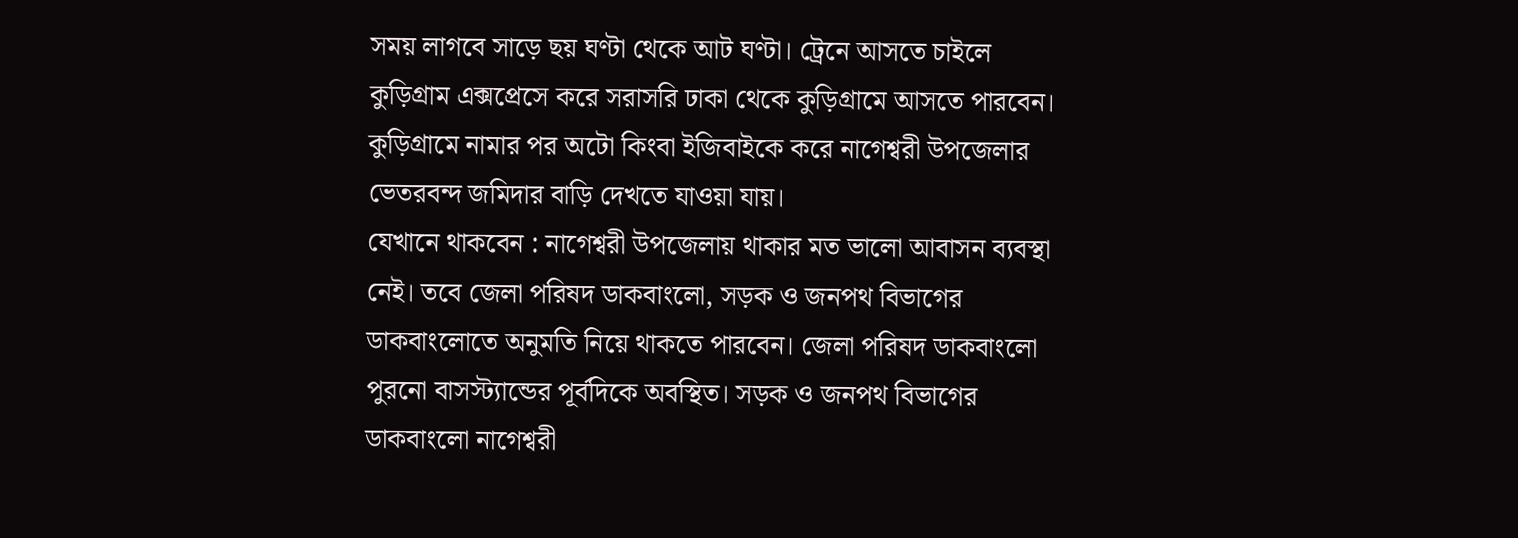সময় লাগবে সাড়ে ছয় ঘণ্টা থেকে আট ঘণ্টা। ট্রেনে আসতে চাইলে কুড়িগ্রাম এক্সপ্রেসে করে সরাসরি ঢাকা থেকে কুড়িগ্রামে আসতে পারবেন। কুড়িগ্রামে নামার পর অটো কিংবা ইজিবাইকে করে নাগেশ্বরী উপজেলার ভেতরবন্দ জমিদার বাড়ি দেখতে যাওয়া যায়।
যেখানে থাকবেন : নাগেশ্বরী উপজেলায় থাকার মত ভালো আবাসন ব্যবস্থা নেই। তবে জেলা পরিষদ ডাকবাংলো, সড়ক ও জনপথ বিভাগের ডাকবাংলোতে অনুমতি নিয়ে থাকতে পারবেন। জেলা পরিষদ ডাকবাংলো পুরনো বাসস্ট্যান্ডের পূর্বদিকে অবস্থিত। সড়ক ও জনপথ বিভাগের ডাকবাংলো নাগেশ্বরী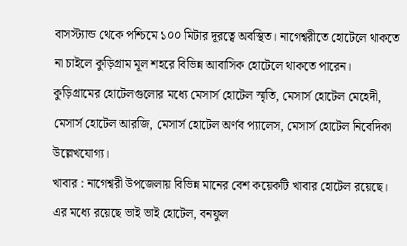বাসস্ট্যান্ড থেকে পশ্চিমে ১০০ মিটার দূরত্বে অবস্থিত। নাগেশ্বরীতে হোটেলে থাকতে না চাইলে কুড়িগ্রাম মূল শহরে বিভিন্ন আবাসিক হোটেলে থাকতে পারেন। কুড়িগ্রামের হোটেলগুলোর মধ্যে মেসার্স হোটেল স্মৃতি, মেসার্স হোটেল মেহেদী, মেসার্স হোটেল আরজি, মেসার্স হোটেল অর্ণব প্যালেস, মেসার্স হোটেল নিবেদিকা উল্লেখযোগ্য।
খাবার : নাগেশ্বরী উপজেলায় বিভিন্ন মানের বেশ কয়েকটি খাবার হোটেল রয়েছে। এর মধ্যে রয়েছে ভাই ভাই হোটেল, বনফুল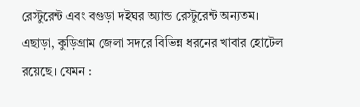রেস্টুরেন্ট এবং বগুড়া দইঘর অ্যান্ড রেস্টুরেন্ট অন্যতম। এছাড়া, কুড়িগ্রাম জেলা সদরে বিভিন্ন ধরনের খাবার হোটেল রয়েছে। যেমন :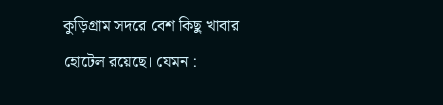কুড়িগ্রাম সদরে বেশ কিছু খাবার হোটেল রয়েছে। যেমন :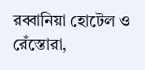রব্বানিয়া হোটেল ও রেঁস্তোরা,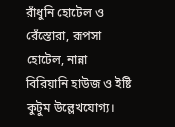রাঁধুনি হোটেল ও রেঁস্তোরা, রূপসা হোটেল, নান্না বিরিয়ানি হাউজ ও ইষ্টি কুটুম উল্লেখযোগ্য।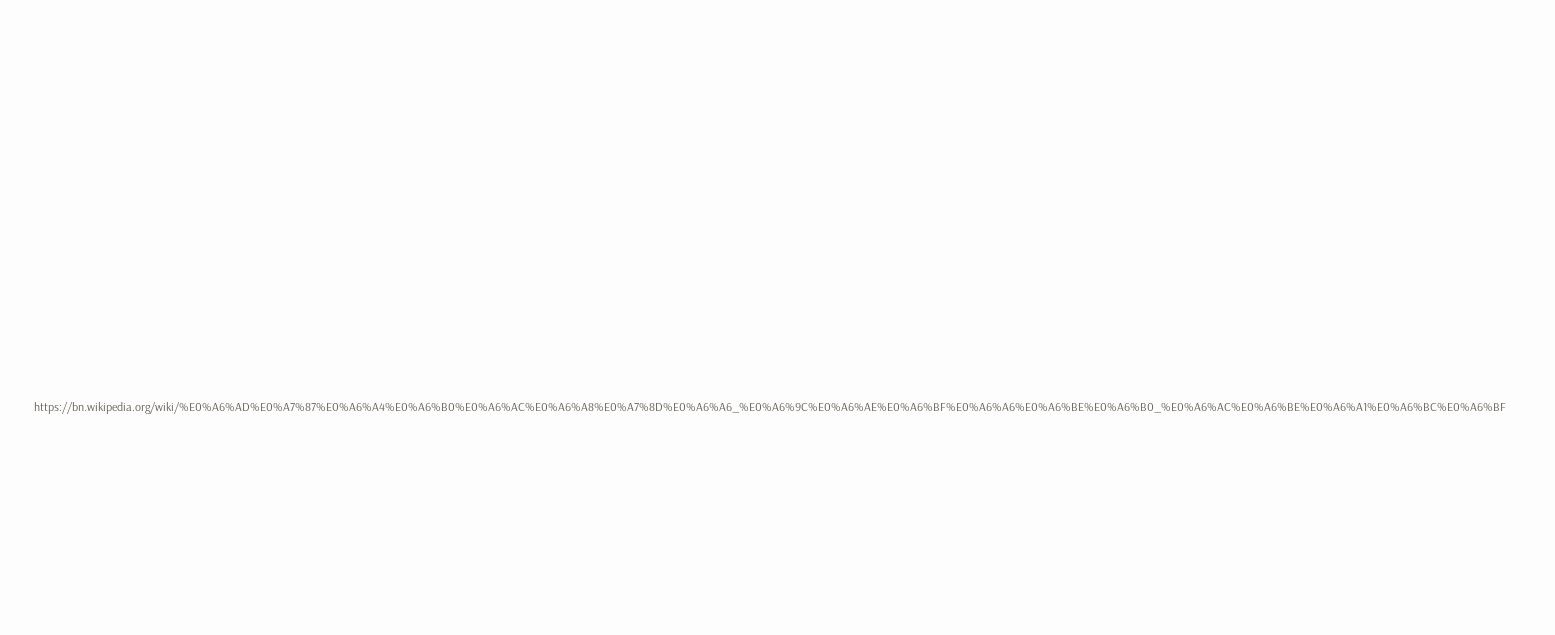https://bn.wikipedia.org/wiki/%E0%A6%AD%E0%A7%87%E0%A6%A4%E0%A6%B0%E0%A6%AC%E0%A6%A8%E0%A7%8D%E0%A6%A6_%E0%A6%9C%E0%A6%AE%E0%A6%BF%E0%A6%A6%E0%A6%BE%E0%A6%B0_%E0%A6%AC%E0%A6%BE%E0%A6%A1%E0%A6%BC%E0%A6%BF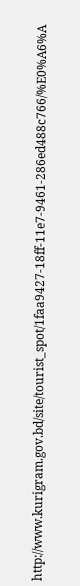http://www.kurigram.gov.bd/site/tourist_spot/1faa9427-18ff-11e7-9461-286ed488c766/%E0%A6%A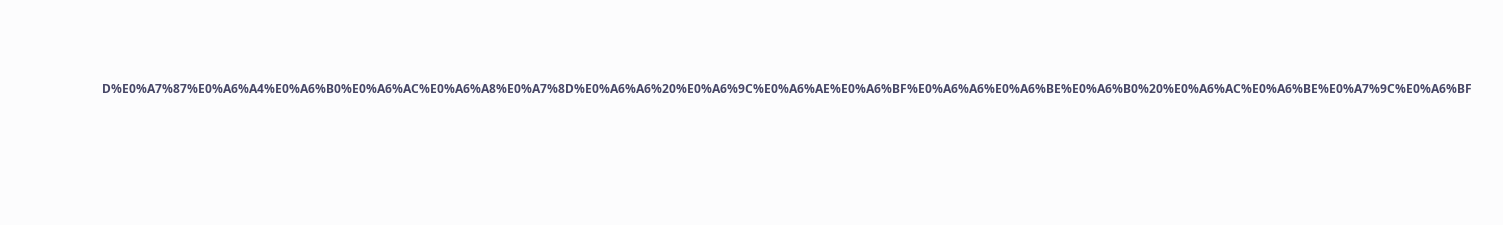D%E0%A7%87%E0%A6%A4%E0%A6%B0%E0%A6%AC%E0%A6%A8%E0%A7%8D%E0%A6%A6%20%E0%A6%9C%E0%A6%AE%E0%A6%BF%E0%A6%A6%E0%A6%BE%E0%A6%B0%20%E0%A6%AC%E0%A6%BE%E0%A7%9C%E0%A6%BF